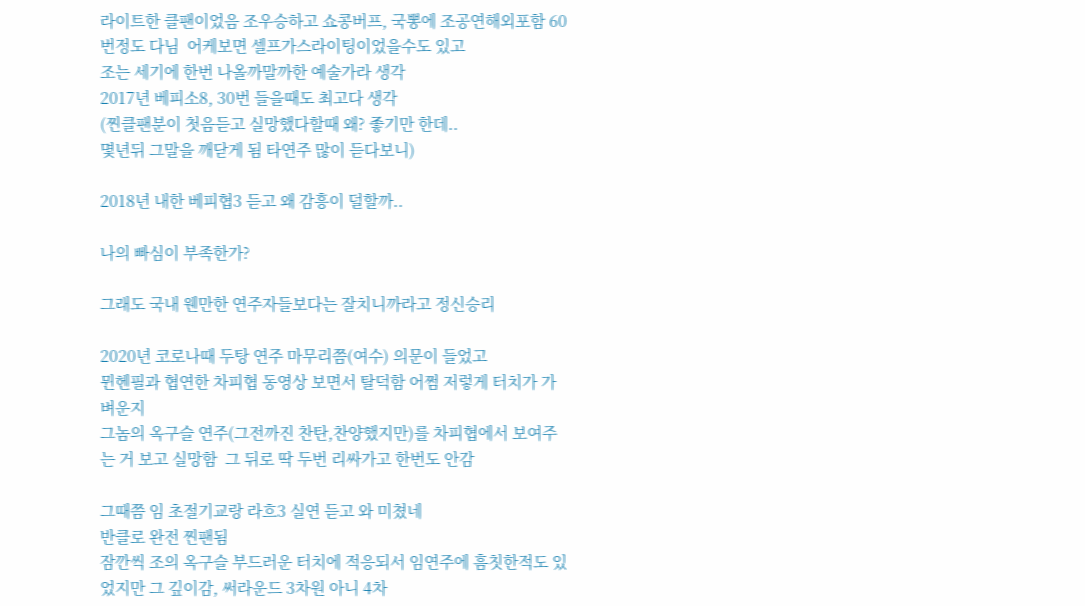라이트한 클팬이었음 조우승하고 쇼콩버프, 국뽕에 조공연해외포함 60번정도 다님  어케보면 셀프가스라이팅이었을수도 있고
조는 세기에 한번 나올까말까한 예술가라 생각
2017년 베피소8, 30번 들을때도 최고다 생각
(찐클팬분이 첫음듣고 실망했다할때 왜? 좋기만 한데..
몇년뒤 그말을 깨닫게 됨 타연주 많이 듣다보니)

2018년 내한 베피협3 듣고 왜 감흥이 덜할까..

나의 빠심이 부족한가?

그래도 국내 웬만한 연주자들보다는 잘치니까라고 정신승리

2020년 코로나때 두탕 연주 마무리쯤(여수) 의문이 들었고
뮌헨필과 협연한 차피협 동영상 보면서 탈덕함 어쩜 저렇게 터치가 가벼운지
그놈의 옥구슬 연주(그전까진 찬탄,찬양했지만)를 차피협에서 보여주는 거 보고 실망함  그 뒤로 딱 두번 리싸가고 한번도 안감

그때쯤 임 초절기교랑 라흐3 실연 듣고 와 미쳤네
반클로 완전 찐팬됨
잠깐씩 조의 옥구슬 부드러운 터치에 적응되서 임연주에 흠칫한적도 있었지만 그 깊이감, 써라운드 3차원 아니 4차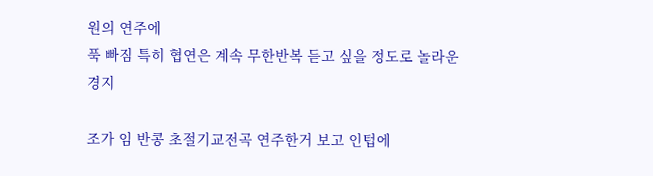원의 연주에
푹 빠짐 특히 협연은 계속 무한반복 듣고 싶을 정도로 놀라운 경지

조가 임 반콩 초절기교전곡 연주한거 보고 인텁에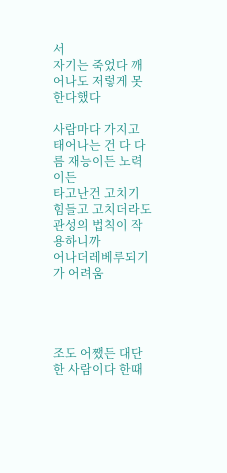서
자기는 죽었다 깨어나도 저렇게 못한다했다

사람마다 가지고 태어나는 건 다 다름 재능이든 노력이든
타고난건 고치기 힘들고 고치더라도 관성의 법칙이 작용하니까
어나더레베루되기가 어려움




조도 어쨌든 대단한 사람이다 한때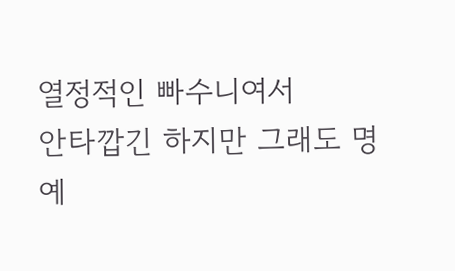열정적인 빠수니여서
안타깝긴 하지만 그래도 명예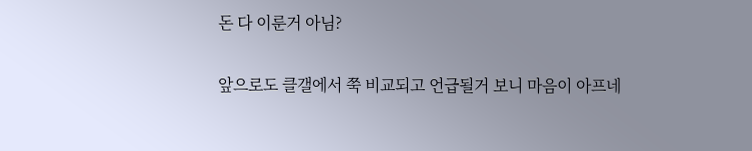돈 다 이룬거 아님?

앞으로도 클갤에서 쭉 비교되고 언급될거 보니 마음이 아프네